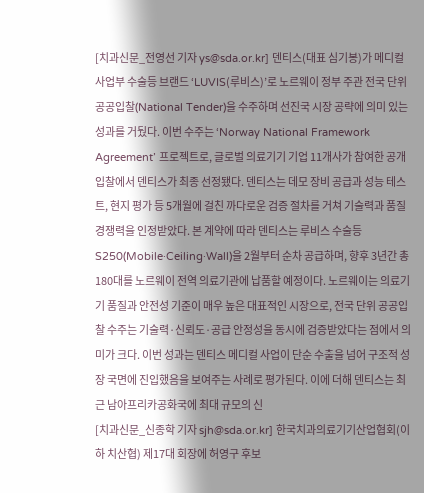[치과신문_전영선 기자 ys@sda.or.kr] 덴티스(대표 심기봉)가 메디컬 사업부 수술등 브랜드 ‘LUVIS(루비스)’로 노르웨이 정부 주관 전국 단위 공공입찰(National Tender)을 수주하며 선진국 시장 공략에 의미 있는 성과를 거뒀다. 이번 수주는 ‘Norway National Framework Agreement’ 프로젝트로, 글로벌 의료기기 기업 11개사가 참여한 공개 입찰에서 덴티스가 최종 선정됐다. 덴티스는 데모 장비 공급과 성능 테스트, 현지 평가 등 5개월에 걸친 까다로운 검증 절차를 거쳐 기술력과 품질 경쟁력을 인정받았다. 본 계약에 따라 덴티스는 루비스 수술등 S250(Mobile·Ceiling·Wall)을 2월부터 순차 공급하며, 향후 3년간 총 180대를 노르웨이 전역 의료기관에 납품할 예정이다. 노르웨이는 의료기기 품질과 안전성 기준이 매우 높은 대표적인 시장으로, 전국 단위 공공입찰 수주는 기술력·신뢰도·공급 안정성을 동시에 검증받았다는 점에서 의미가 크다. 이번 성과는 덴티스 메디컬 사업이 단순 수출을 넘어 구조적 성장 국면에 진입했음을 보여주는 사례로 평가된다. 이에 더해 덴티스는 최근 남아프리카공화국에 최대 규모의 신
[치과신문_신종학 기자 sjh@sda.or.kr] 한국치과의료기기산업협회(이하 치산협) 제17대 회장에 허영구 후보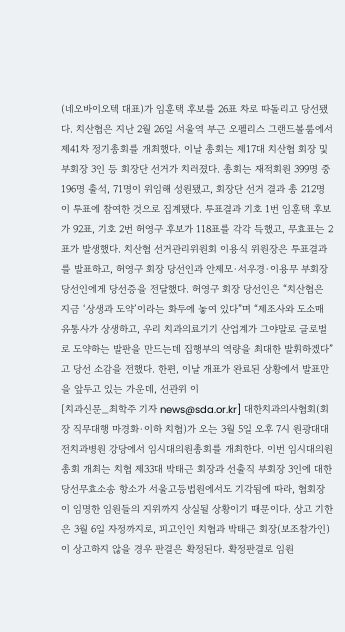(네오바이오텍 대표)가 임훈택 후보를 26표 차로 따돌리고 당선됐다. 치산협은 지난 2월 26일 서울역 부근 오펠리스 그랜드볼룸에서 제41차 정기총회를 개최했다. 이날 총회는 제17대 치산협 회장 및 부회장 3인 등 회장단 선거가 치러졌다. 총회는 재적회원 399명 중 196명 출석, 71명이 위임해 성원됐고, 회장단 선거 결과 총 212명이 투표에 참여한 것으로 집계됐다. 투표결과 기호 1번 임훈택 후보가 92표, 기호 2번 허영구 후보가 118표를 각각 득했고, 무효표는 2표가 발생했다. 치산협 선거관리위원회 이용식 위원장은 투표결과를 발표하고, 허영구 회장 당선인과 안제모·서우경·이용무 부회장 당선인에게 당선증을 전달했다. 허영구 회장 당선인은 “치산협은 지금 ‘상생과 도약’이라는 화두에 놓여 있다”며 “제조사와 도소매 유통사가 상생하고, 우리 치과의료기기 산업계가 그야말로 글로벌로 도약하는 발판을 만드는데 집행부의 역량을 최대한 발휘하겠다”고 당선 소감을 전했다. 한편, 이날 개표가 완료된 상황에서 발표만을 앞두고 있는 가운데, 선관위 이
[치과신문_최학주 기자 news@sda.or.kr] 대한치과의사협회(회장 직무대행 마경화·이하 치협)가 오는 3월 5일 오후 7시 원광대대전치과병원 강당에서 임시대의원총회를 개최한다. 이번 임시대의원총회 개최는 치협 제33대 박태근 회장과 선출직 부회장 3인에 대한 당선무효소송 항소가 서울고등법원에서도 기각됨에 따라, 협회장이 임명한 임원들의 지위까지 상실될 상황이기 때문이다. 상고 기한은 3월 6일 자정까지로, 피고인인 치협과 박태근 회장(보조참가인)이 상고하지 않을 경우 판결은 확정된다. 확정판결로 임원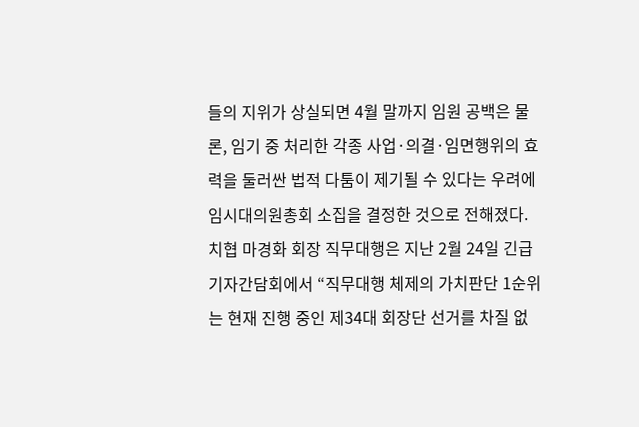들의 지위가 상실되면 4월 말까지 임원 공백은 물론, 임기 중 처리한 각종 사업·의결·임면행위의 효력을 둘러싼 법적 다툼이 제기될 수 있다는 우려에 임시대의원총회 소집을 결정한 것으로 전해졌다. 치협 마경화 회장 직무대행은 지난 2월 24일 긴급 기자간담회에서 “직무대행 체제의 가치판단 1순위는 현재 진행 중인 제34대 회장단 선거를 차질 없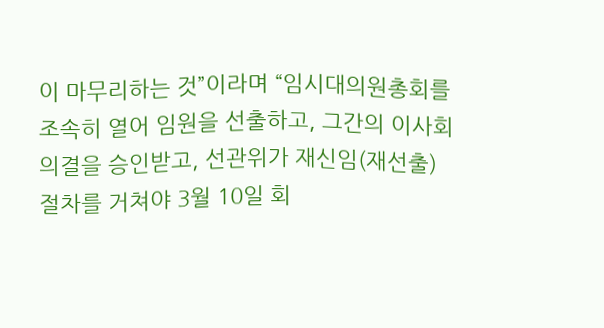이 마무리하는 것”이라며 “임시대의원총회를 조속히 열어 임원을 선출하고, 그간의 이사회 의결을 승인받고, 선관위가 재신임(재선출) 절차를 거쳐야 3월 10일 회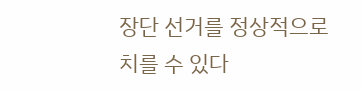장단 선거를 정상적으로 치를 수 있다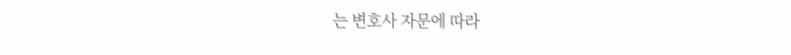는 변호사 자문에 따라